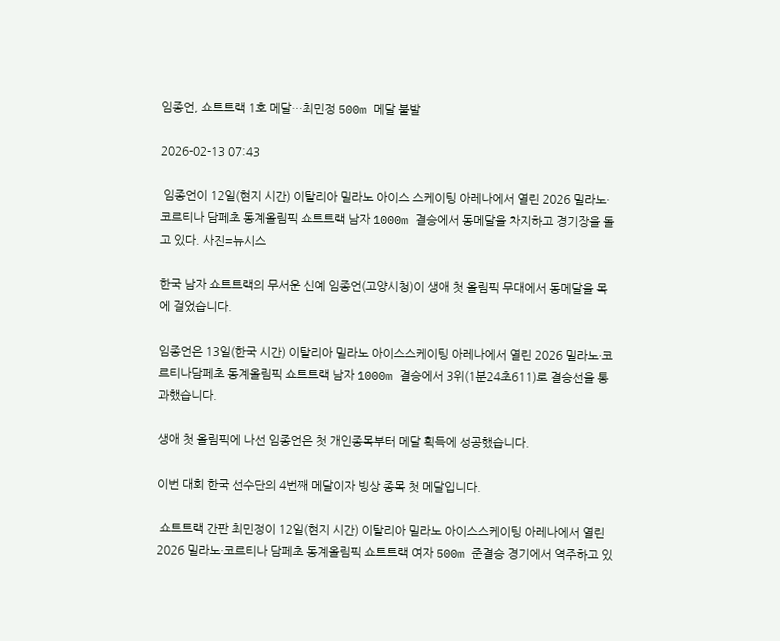임종언, 쇼트트랙 1호 메달…최민정 500m 메달 불발

2026-02-13 07:43

 임종언이 12일(현지 시간) 이탈리아 밀라노 아이스 스케이팅 아레나에서 열린 2026 밀라노·코르티나 담페초 동계올림픽 쇼트트랙 남자 1000m 결승에서 동메달을 차지하고 경기장을 돌고 있다. 사진=뉴시스

한국 남자 쇼트트랙의 무서운 신예 임종언(고양시청)이 생애 첫 올림픽 무대에서 동메달을 목에 걸었습니다.

임종언은 13일(한국 시간) 이탈리아 밀라노 아이스스케이팅 아레나에서 열린 2026 밀라노·코르티나담페초 동계올림픽 쇼트트랙 남자 1000m 결승에서 3위(1분24초611)로 결승선을 통과했습니다.

생애 첫 올림픽에 나선 임종언은 첫 개인종목부터 메달 획득에 성공했습니다.

이번 대회 한국 선수단의 4번째 메달이자 빙상 종목 첫 메달입니다.

 쇼트트랙 간판 최민정이 12일(현지 시간) 이탈리아 밀라노 아이스스케이팅 아레나에서 열린 2026 밀라노·코르티나 담페초 동계올림픽 쇼트트랙 여자 500m 준결승 경기에서 역주하고 있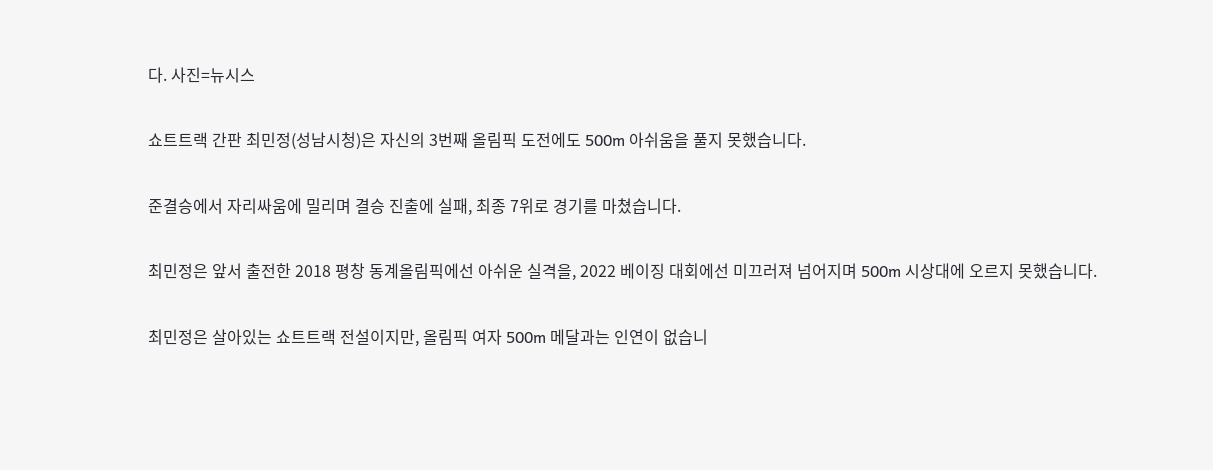다. 사진=뉴시스

쇼트트랙 간판 최민정(성남시청)은 자신의 3번째 올림픽 도전에도 500m 아쉬움을 풀지 못했습니다.

준결승에서 자리싸움에 밀리며 결승 진출에 실패, 최종 7위로 경기를 마쳤습니다.

최민정은 앞서 출전한 2018 평창 동계올림픽에선 아쉬운 실격을, 2022 베이징 대회에선 미끄러져 넘어지며 500m 시상대에 오르지 못했습니다.

최민정은 살아있는 쇼트트랙 전설이지만, 올림픽 여자 500m 메달과는 인연이 없습니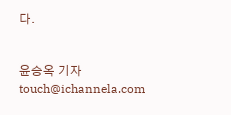다.


윤승옥 기자 touch@ichannela.com